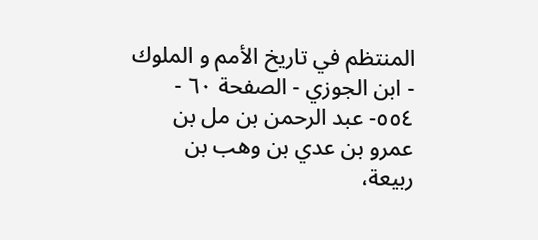المنتظم في تاريخ الأمم و الملوك - ابن الجوزي - الصفحة ٦٠ - ٥٥٤- عبد الرحمن بن مل بن عمرو بن عدي بن وهب بن ربيعة،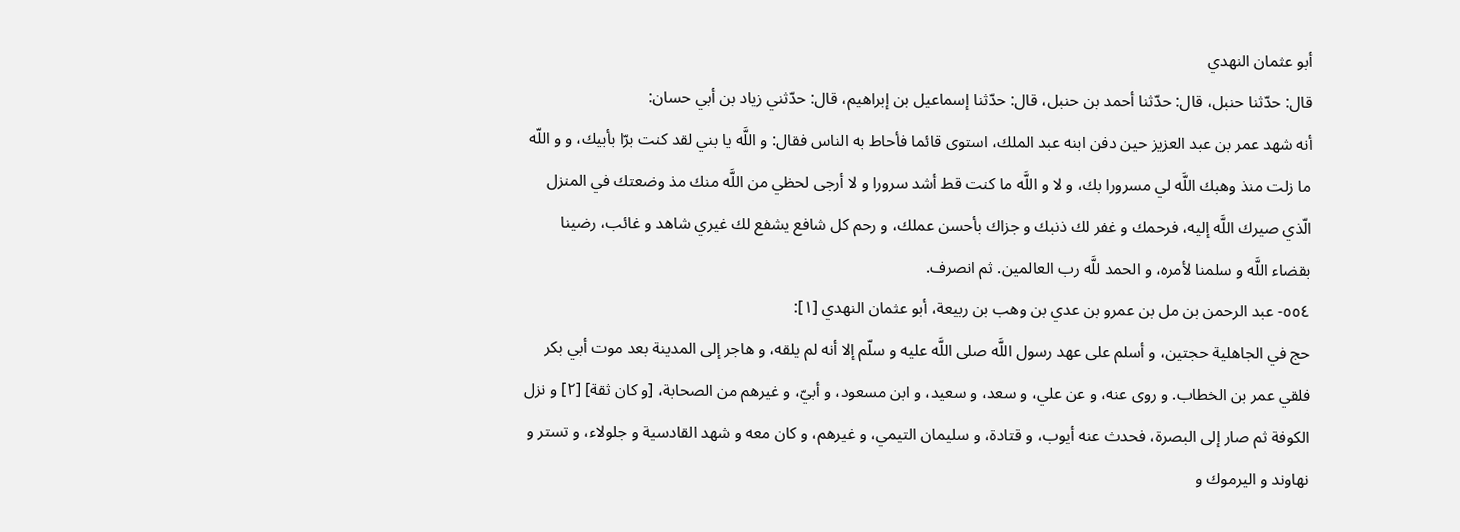أبو عثمان النهدي
قال: حدّثنا حنبل، قال: حدّثنا أحمد بن حنبل، قال: حدّثنا إسماعيل بن إبراهيم، قال: حدّثني زياد بن أبي حسان:
أنه شهد عمر بن عبد العزيز حين دفن ابنه عبد الملك، استوى قائما فأحاط به الناس فقال: و اللَّه يا بني لقد كنت برّا بأبيك، و و اللّه ما زلت منذ وهبك اللَّه لي مسرورا بك، و لا و اللَّه ما كنت قط أشد سرورا و لا أرجى لحظي من اللَّه منك مذ وضعتك في المنزل الّذي صيرك اللَّه إليه، فرحمك و غفر لك ذنبك و جزاك بأحسن عملك، و رحم كل شافع يشفع لك غيري شاهد و غائب، رضينا بقضاء اللَّه و سلمنا لأمره، و الحمد للَّه رب العالمين. ثم انصرف.
٥٥٤- عبد الرحمن بن مل بن عمرو بن عدي بن وهب بن ربيعة، أبو عثمان النهدي [١]:
حج في الجاهلية حجتين، و أسلم على عهد رسول اللَّه صلى اللَّه عليه و سلّم إلا أنه لم يلقه، و هاجر إلى المدينة بعد موت أبي بكر فلقي عمر بن الخطاب. و روى عنه، و عن علي، و سعد، و سعيد، و ابن مسعود، و أبيّ، و غيرهم من الصحابة، [و كان ثقة] [٢] و نزل الكوفة ثم صار إلى البصرة، فحدث عنه أيوب، و قتادة، و سليمان التيمي، و غيرهم، و كان معه و شهد القادسية و جلولاء، و تستر و نهاوند و اليرموك و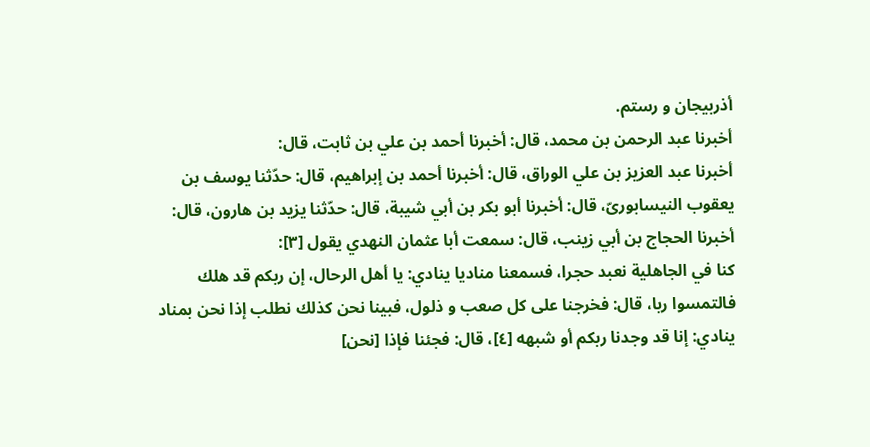أذربيجان و رستم.
أخبرنا عبد الرحمن بن محمد، قال: أخبرنا أحمد بن علي بن ثابت، قال:
أخبرنا عبد العزيز بن علي الوراق، قال: أخبرنا أحمد بن إبراهيم، قال: حدّثنا يوسف بن يعقوب النيسابورىّ، قال: أخبرنا أبو بكر بن أبي شيبة، قال: حدّثنا يزيد بن هارون، قال: أخبرنا الحجاج بن أبي زينب، قال: سمعت أبا عثمان النهدي يقول [٣]:
كنا في الجاهلية نعبد حجرا، فسمعنا مناديا ينادي: يا أهل الرحال، إن ربكم قد هلك فالتمسوا ربا، قال: فخرجنا على كل صعب و ذلول، فبينا نحن كذلك نطلب إذا نحن بمناد ينادي: إنا قد وجدنا ربكم أو شبهه [٤]، قال: فجئنا فإذا [نحن]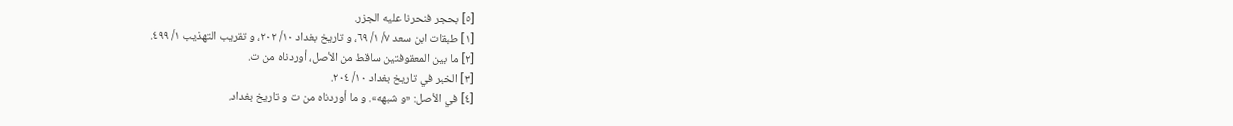[٥] بحجر فنحرنا عليه الجزر.
[١] طبقات ابن سعد ٧/ ١/ ٦٩، و تاريخ بغداد ١٠/ ٢٠٢، و تقريب التهذيب ١/ ٤٩٩.
[٢] ما بين المعقوفتين ساقط من الأصل، أوردناه من ت.
[٣] الخبر في تاريخ بغداد ١٠/ ٢٠٤.
[٤] في الأصل: «و شبهه». و ما أوردناه من ت و تاريخ بغداد.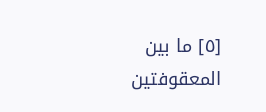[٥] ما بين المعقوفتين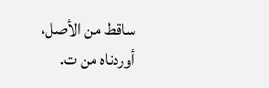ساقط من الأصل، أوردناه من ت.